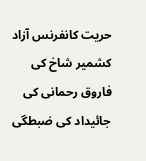حریت کانفرنس آزاد کشمیر شاخ کی فاروق رحمانی کی جائیداد کی ضبطگی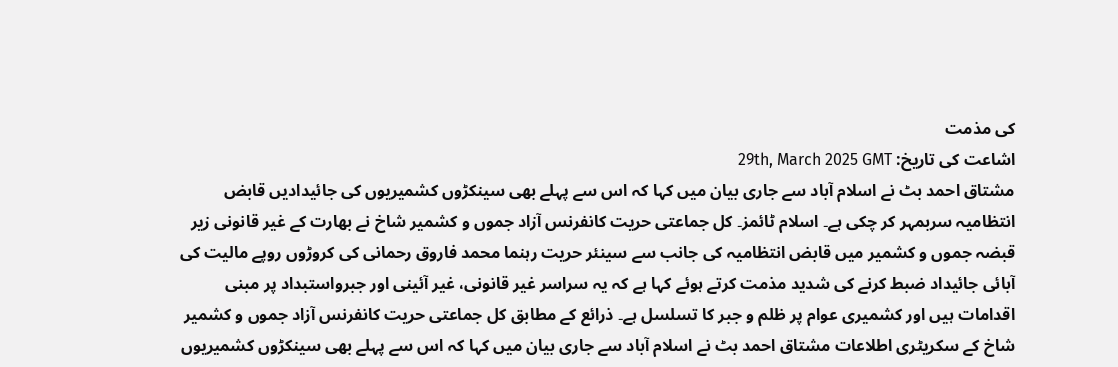کی مذمت
اشاعت کی تاریخ: 29th, March 2025 GMT
مشتاق احمد بٹ نے اسلام آباد سے جاری بیان میں کہا کہ اس سے پہلے بھی سینکڑوں کشمیریوں کی جائیدادیں قابض انتظامیہ سربمہر کر چکی ہے۔ اسلام ٹائمز۔ کل جماعتی حریت کانفرنس آزاد جموں و کشمیر شاخ نے بھارت کے غیر قانونی زیر قبضہ جموں و کشمیر میں قابض انتظامیہ کی جانب سے سینئر حریت رہنما محمد فاروق رحمانی کی کروڑوں روپے مالیت کی آبائی جائیداد ضبط کرنے کی شدید مذمت کرتے ہوئے کہا ہے کہ یہ سراسر غیر قانونی، غیر آئینی اور جبرواستبداد پر مبنی اقدامات ہیں اور کشمیری عوام پر ظلم و جبر کا تسلسل ہے۔ ذرائع کے مطابق کل جماعتی حریت کانفرنس آزاد جموں و کشمیر شاخ کے سکریٹری اطلاعات مشتاق احمد بٹ نے اسلام آباد سے جاری بیان میں کہا کہ اس سے پہلے بھی سینکڑوں کشمیریوں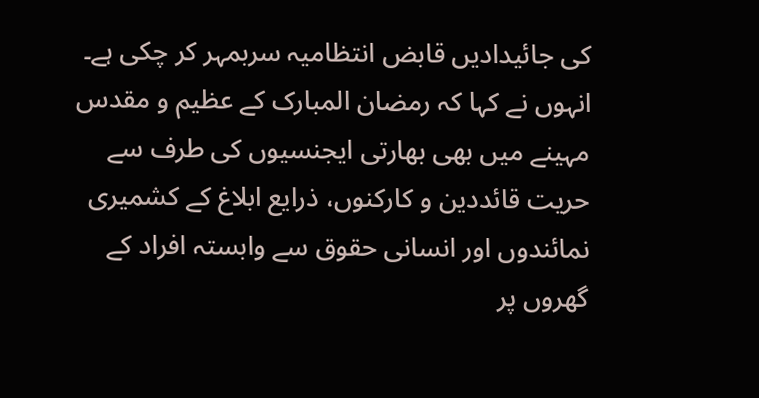کی جائیدادیں قابض انتظامیہ سربمہر کر چکی ہے۔ انہوں نے کہا کہ رمضان المبارک کے عظیم و مقدس مہینے میں بھی بھارتی ایجنسیوں کی طرف سے حریت قائددین و کارکنوں، ذرایع ابلاغ کے کشمیری نمائندوں اور انسانی حقوق سے وابستہ افراد کے گھروں پر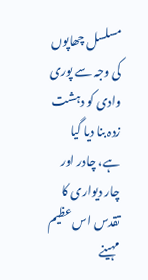مسلسل چھاپوں کی وجہ سے پوری وادی کو دہشت زدہ بنا دیا گیا ہے، چادر اور چار دیواری کا تقدس اس عظیم مہینے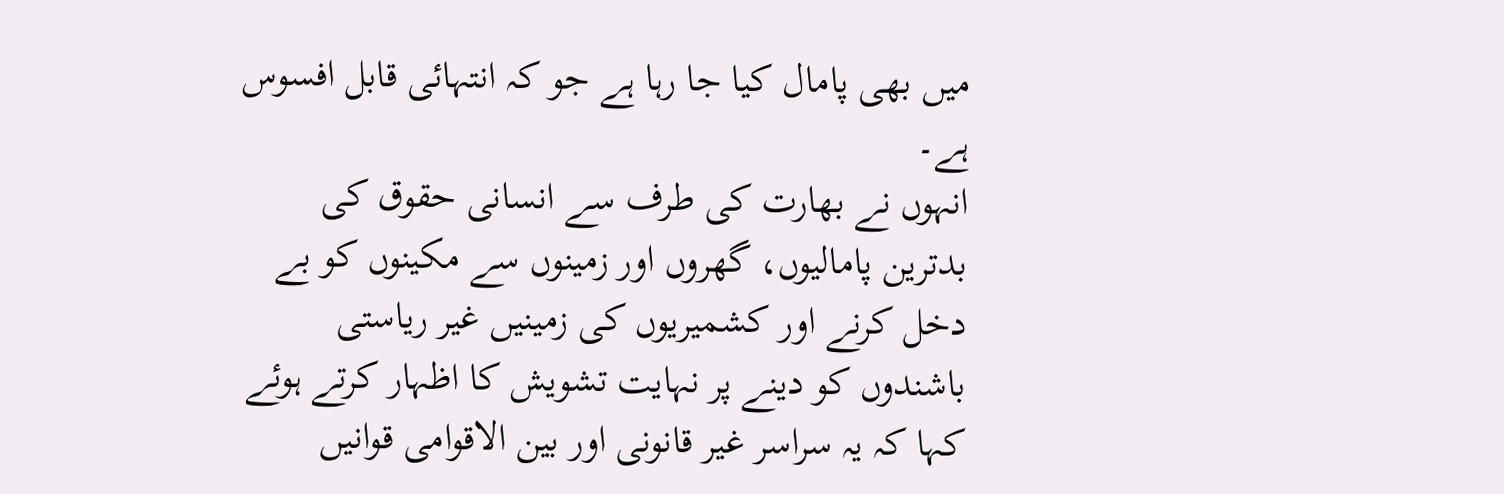میں بھی پامال کیا جا رہا ہے جو کہ انتہائی قابل افسوس ہے۔
انہوں نے بھارت کی طرف سے انسانی حقوق کی بدترین پامالیوں، گھروں اور زمینوں سے مکینوں کو بے دخل کرنے اور کشمیریوں کی زمینیں غیر ریاستی باشندوں کو دینے پر نہایت تشویش کا اظہار کرتے ہوئے کہا کہ یہ سراسر غیر قانونی اور بین الاقوامی قوانیں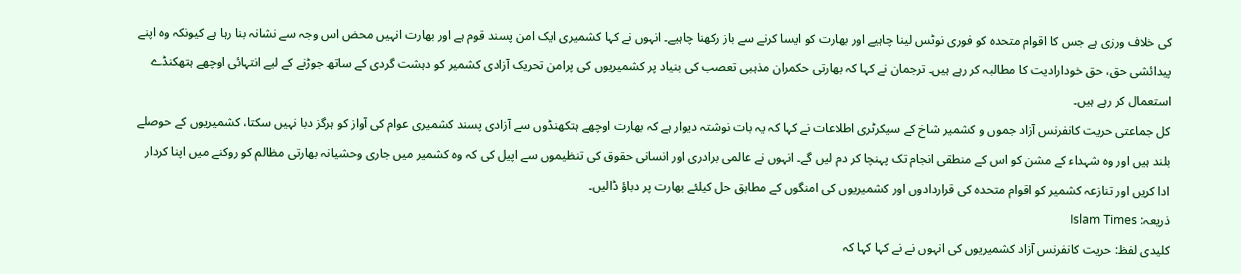کی خلاف ورزی ہے جس کا اقوام متحدہ کو فوری نوٹس لینا چاہیے اور بھارت کو ایسا کرنے سے باز رکھنا چاہیے۔ انہوں نے کہا کشمیری ایک امن پسند قوم ہے اور بھارت انہیں محض اس وجہ سے نشانہ بنا رہا ہے کیونکہ وہ اپنے پیدائشی حق، حق خودارادیت کا مطالبہ کر رہے ہیں۔ ترجمان نے کہا کہ بھارتی حکمران مذہبی تعصب کی بنیاد پر کشمیریوں کی پرامن تحریک آزادی کشمیر کو دہشت گردی کے ساتھ جوڑنے کے لیے انتہائی اوچھے ہتھکنڈے استعمال کر رہے ہیں۔
کل جماعتی حریت کانفرنس آزاد جموں و کشمیر شاخ کے سیکرٹری اطلاعات نے کہا کہ یہ بات نوشتہ دیوار ہے کہ بھارت اوچھے ہتکھنڈوں سے آزادی پسند کشمیری عوام کی آواز کو ہرگز دبا نہیں سکتا، کشمیریوں کے حوصلے بلند ہیں اور وہ شہداء کے مشن کو اس کے منطقی انجام تک پہنچا کر دم لیں گے۔ انہوں نے عالمی برادری اور انسانی حقوق کی تنظیموں سے اپیل کی کہ وہ کشمیر میں جاری وحشیانہ بھارتی مظالم کو روکنے میں اپنا کردار ادا کریں اور تنازعہ کشمیر کو اقوام متحدہ کی قراردادوں اور کشمیریوں کی امنگوں کے مطابق حل کیلئے بھارت پر دباؤ ڈالیں۔
ذریعہ: Islam Times
کلیدی لفظ: حریت کانفرنس آزاد کشمیریوں کی انہوں نے نے کہا کہا کہ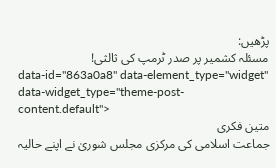پڑھیں:
مسئلہ کشمیر پر صدر ٹرمپ کی ثالثی!
data-id="863a0a8" data-element_type="widget" data-widget_type="theme-post-content.default">
متین فکری
جماعت اسلامی کی مرکزی مجلس شوریٰ نے اپنے حالیہ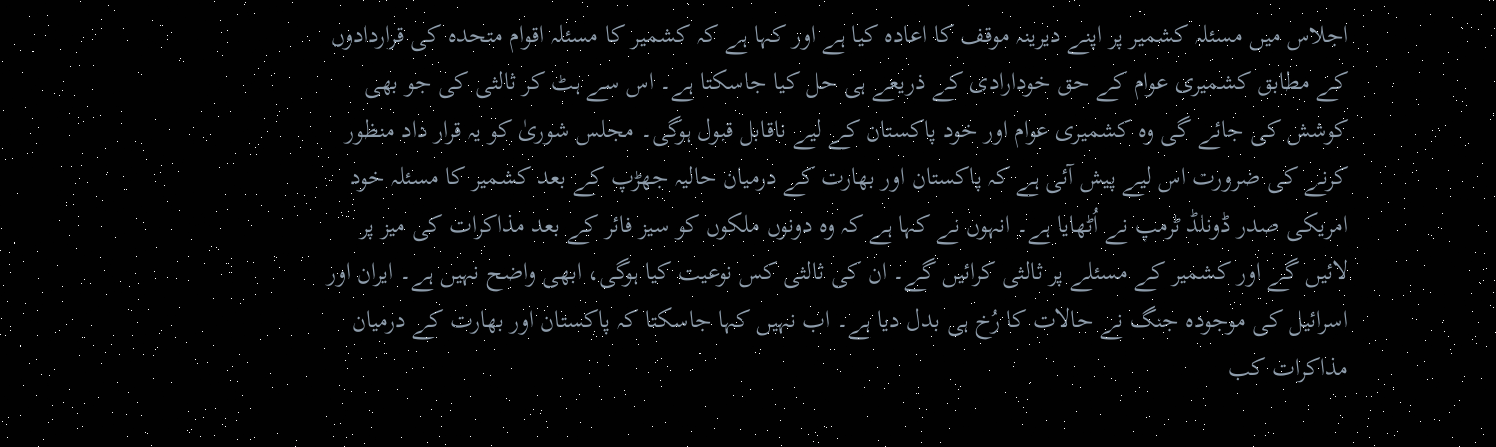اجلاس میں مسئلہ کشمیر پر اپنے دیرینہ موقف کا اعادہ کیا ہے اور کہا ہے کہ کشمیر کا مسئلہ اقوام متحدہ کی قراردادوں کے مطابق کشمیری عوام کے حق خودارادی کے ذریعے ہی حل کیا جاسکتا ہے۔ اس سے ہٹ کر ثالثی کی جو بھی کوشش کی جائے گی وہ کشمیری عوام اور خود پاکستان کے لیے ناقابل قبول ہوگی۔ مجلس شوریٰ کو یہ قرار داد منظور کرنے کی ضرورت اس لیے پیش آئی ہے کہ پاکستان اور بھارت کے درمیان حالیہ جھڑپ کے بعد کشمیر کا مسئلہ خود امریکی صدر ڈونلڈ ٹرمپ نے اُٹھایا ہے۔ انہوں نے کہا ہے کہ وہ دونوں ملکوں کو سیز فائر کے بعد مذاکرات کی میز پر لائیں گے اور کشمیر کے مسئلے پر ثالثی کرائیں گے۔ ان کی ثالثی کس نوعیت کیا ہوگی، ابھی واضح نہیں ہے۔ ایران اور اسرائیل کی موجودہ جنگ نے حالات کا رُخ ہی بدل دیا ہے۔ اب نہیں کہا جاسکتا کہ پاکستان اور بھارت کے درمیان مذاکرات کب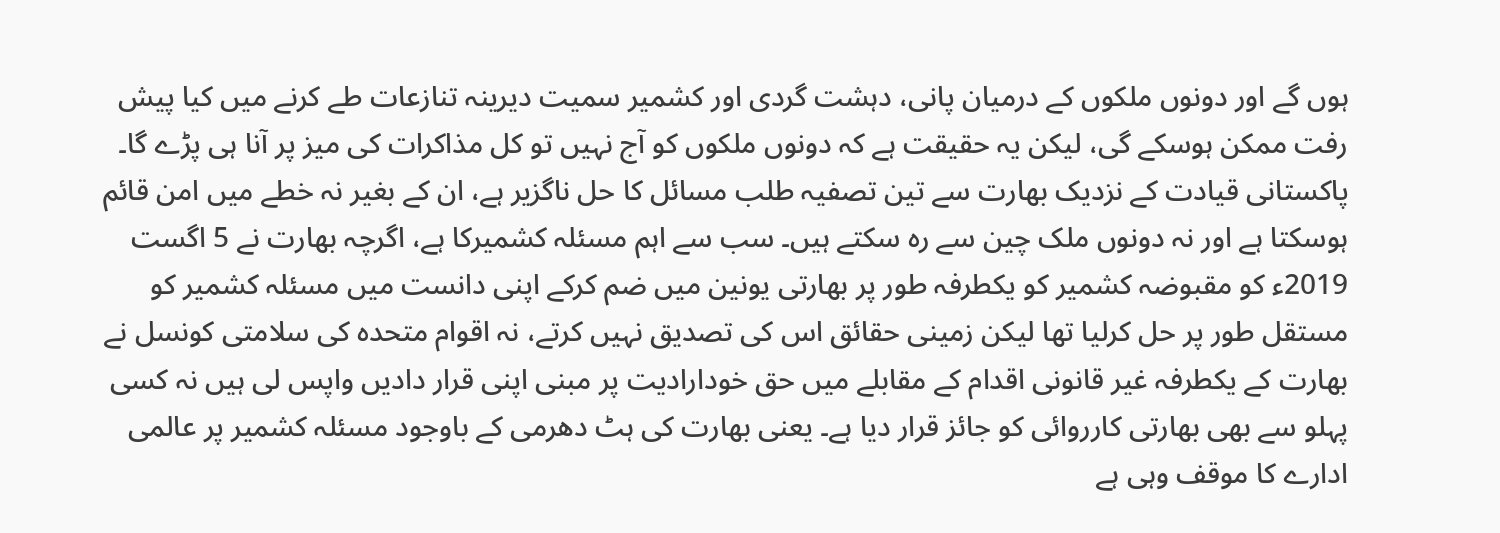ہوں گے اور دونوں ملکوں کے درمیان پانی، دہشت گردی اور کشمیر سمیت دیرینہ تنازعات طے کرنے میں کیا پیش رفت ممکن ہوسکے گی، لیکن یہ حقیقت ہے کہ دونوں ملکوں کو آج نہیں تو کل مذاکرات کی میز پر آنا ہی پڑے گا۔
پاکستانی قیادت کے نزدیک بھارت سے تین تصفیہ طلب مسائل کا حل ناگزیر ہے، ان کے بغیر نہ خطے میں امن قائم ہوسکتا ہے اور نہ دونوں ملک چین سے رہ سکتے ہیں۔ سب سے اہم مسئلہ کشمیرکا ہے، اگرچہ بھارت نے 5 اگست 2019ء کو مقبوضہ کشمیر کو یکطرفہ طور پر بھارتی یونین میں ضم کرکے اپنی دانست میں مسئلہ کشمیر کو مستقل طور پر حل کرلیا تھا لیکن زمینی حقائق اس کی تصدیق نہیں کرتے، نہ اقوام متحدہ کی سلامتی کونسل نے بھارت کے یکطرفہ غیر قانونی اقدام کے مقابلے میں حق خودارادیت پر مبنی اپنی قرار دادیں واپس لی ہیں نہ کسی پہلو سے بھی بھارتی کارروائی کو جائز قرار دیا ہے۔ یعنی بھارت کی ہٹ دھرمی کے باوجود مسئلہ کشمیر پر عالمی ادارے کا موقف وہی ہے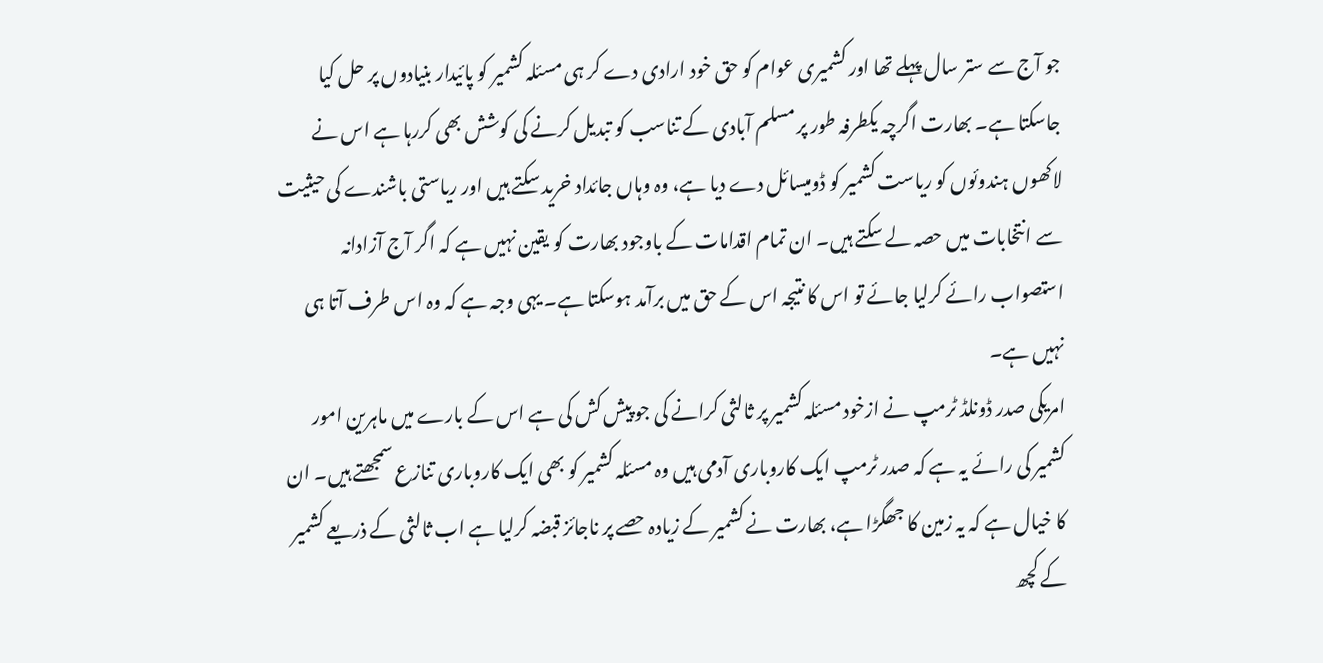جو آج سے ستر سال پہلے تھا اور کشمیری عوام کو حق خود ارادی دے کر ہی مسئلہ کشمیر کو پائیدار بنیادوں پر حل کیا جاسکتا ہے۔ بھارت اگرچہ یکطرفہ طور پر مسلم آبادی کے تناسب کو تبدیل کرنے کی کوشش بھی کررہا ہے اس نے لاکھوں ہندوئوں کو ریاست کشمیر کو ڈومیسائل دے دیا ہے، وہ وہاں جائداد خرید سکتے ہیں اور ریاستی باشندے کی حیثیت سے انتخابات میں حصہ لے سکتے ہیں۔ ان تمام اقدامات کے باوجود بھارت کو یقین نہیں ہے کہ اگر آج آزادانہ استصواب رائے کرلیا جائے تو اس کا نتیجہ اس کے حق میں برآمد ہوسکتا ہے۔ یہی وجہ ہے کہ وہ اس طرف آتا ہی نہیں ہے۔
امریکی صدر ڈونلڈ ٹرمپ نے ازخود مسئلہ کشمیر پر ثالثی کرانے کی جو پیش کش کی ہے اس کے بارے میں ماہرین امور کشمیر کی رائے یہ ہے کہ صدر ٹرمپ ایک کاروباری آدمی ہیں وہ مسئلہ کشمیر کو بھی ایک کاروباری تنازع سمجھتے ہیں۔ ان کا خیال ہے کہ یہ زمین کا جھگڑا ہے، بھارت نے کشمیر کے زیادہ حصے پر ناجائز قبضہ کرلیا ہے اب ثالثی کے ذریعے کشمیر کے کچھ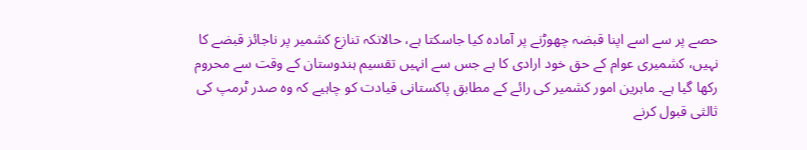حصے پر سے اسے اپنا قبضہ چھوڑنے پر آمادہ کیا جاسکتا ہے، حالانکہ تنازع کشمیر پر ناجائز قبضے کا نہیں، کشمیری عوام کے حق خود ارادی کا ہے جس سے انہیں تقسیم ہندوستان کے وقت سے محروم رکھا گیا ہے۔ ماہرین امور کشمیر کی رائے کے مطابق پاکستانی قیادت کو چاہیے کہ وہ صدر ٹرمپ کی ثالثی قبول کرنے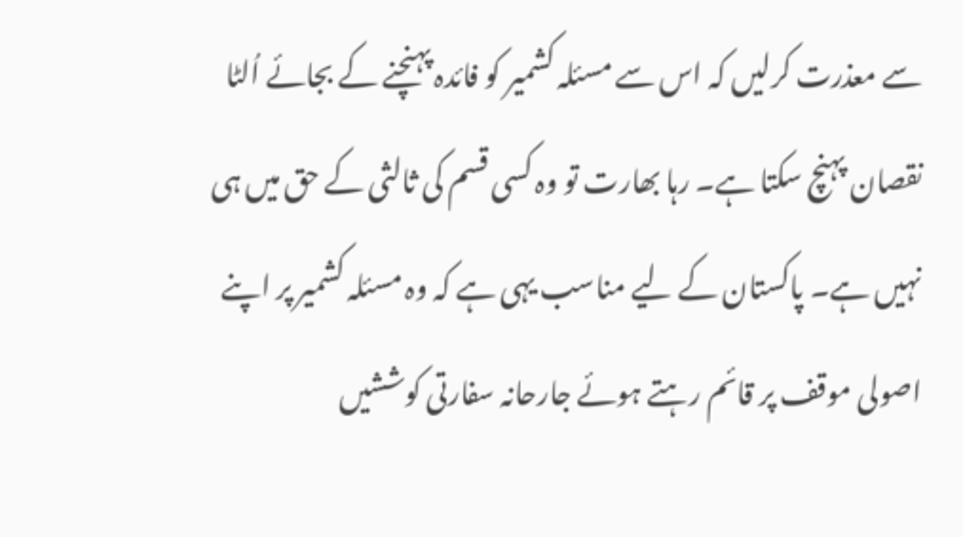سے معذرت کرلیں کہ اس سے مسئلہ کشمیر کو فائدہ پہنچنے کے بجائے اُلٹا نقصان پہنچ سکتا ہے۔ رہا بھارت تو وہ کسی قسم کی ثالثی کے حق میں ہی نہیں ہے۔ پاکستان کے لیے مناسب یہی ہے کہ وہ مسئلہ کشمیر پر اپنے اصولی موقف پر قائم رہتے ہوئے جارحانہ سفارتی کوششیں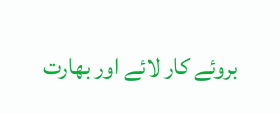بروئے کار لائے اور بھارت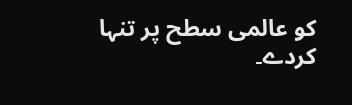کو عالمی سطح پر تنہا کردے۔